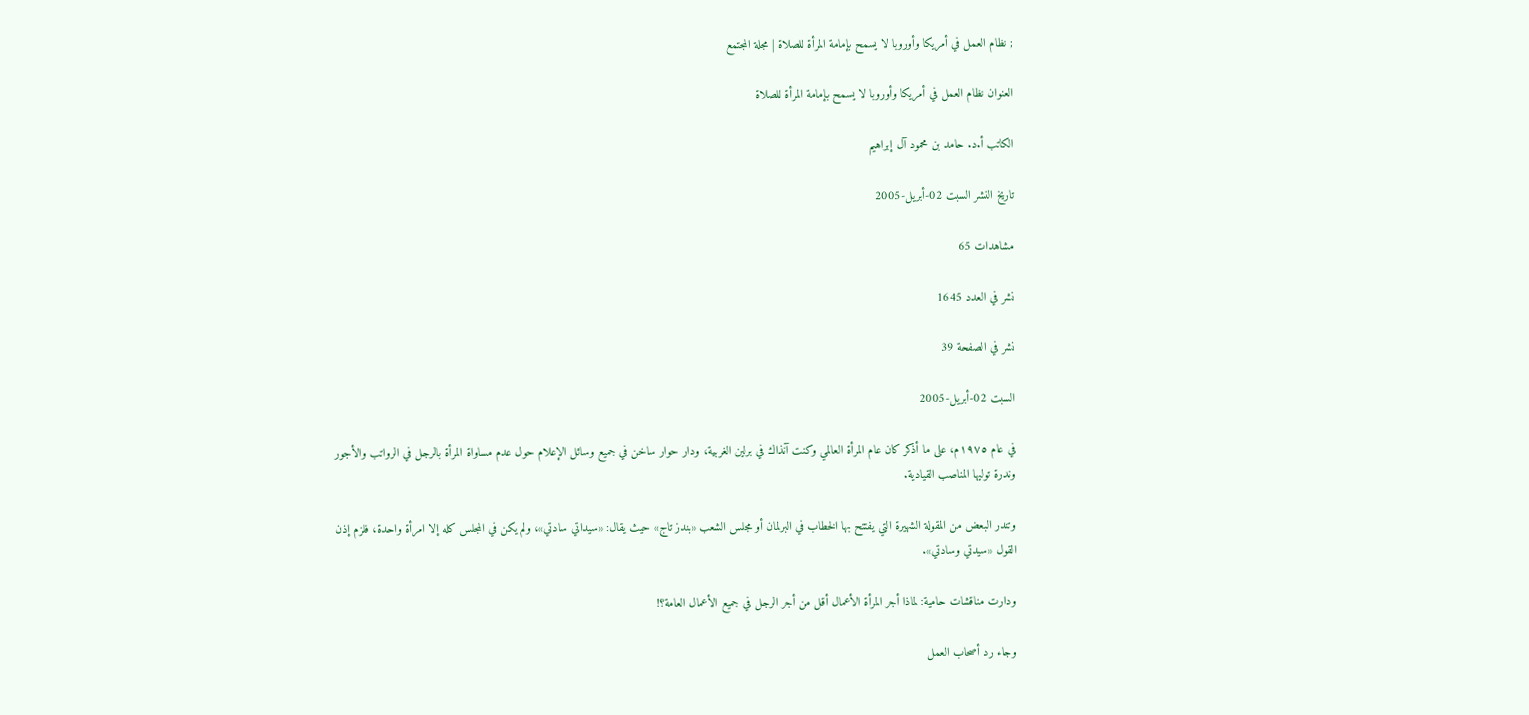; نظام العمل في أمريكا وأوروبا لا يسمح بإمامة المرأة للصلاة | مجلة المجتمع

العنوان نظام العمل في أمريكا وأوروبا لا يسمح بإمامة المرأة للصلاة

الكاتب أ.د. حامد بن محمود آل إبراهيم

تاريخ النشر السبت 02-أبريل-2005

مشاهدات 65

نشر في العدد 1645

نشر في الصفحة 39

السبت 02-أبريل-2005

في عام ١٩٧٥م، على ما أذكر كان عام المرأة العالمي وكنت آنذاك في برلين الغربية، ودار حوار ساخن في جميع وسائل الإعلام حول عدم مساواة المرأة بالرجل في الرواتب والأجور وندرة توليها المناصب القيادية.

وتندر البعض من المقولة الشهيرة التي يفتتح بها الخطاب في البرلمان أو مجلس الشعب «بندز تاج» حيث يقال: «سيداتي سادتي»، ولم يكن في المجلس كله إلا امرأة واحدة، فلزم إذن القول «سيدتي وسادتي».

ودارت مناقشات حامية: لماذا أجر المرأة الأعمال أقل من أجر الرجل في جميع الأعمال العامة؟!

وجاء رد أصحاب العمل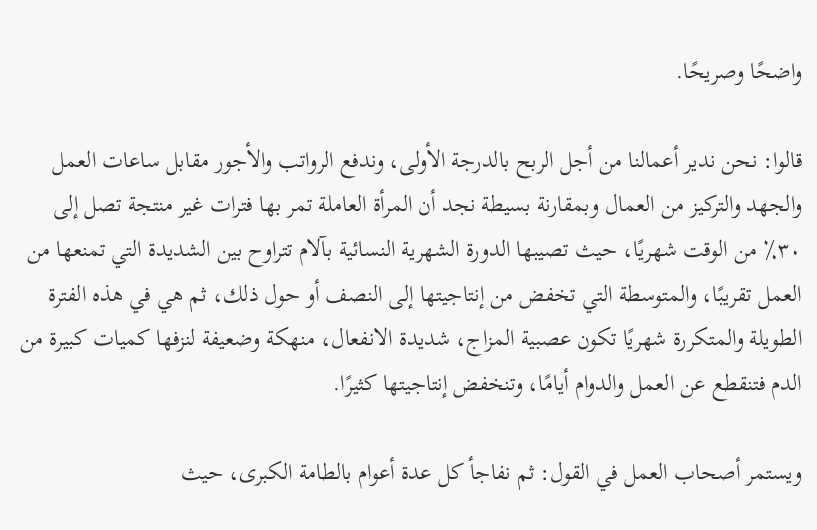واضحًا وصريحًا.

قالوا: نحن ندير أعمالنا من أجل الربح بالدرجة الأولى، وندفع الرواتب والأجور مقابل ساعات العمل والجهد والتركيز من العمال وبمقارنة بسيطة نجد أن المرأة العاملة تمر بها فترات غير منتجة تصل إلى ٣٠٪ من الوقت شهريًا، حيث تصيبها الدورة الشهرية النسائية بآلام تتراوح بين الشديدة التي تمنعها من العمل تقريبًا، والمتوسطة التي تخفض من إنتاجيتها إلى النصف أو حول ذلك، ثم هي في هذه الفترة الطويلة والمتكررة شهريًا تكون عصبية المزاج، شديدة الانفعال، منهكة وضعيفة لنزفها كميات كبيرة من الدم فتنقطع عن العمل والدوام أيامًا، وتنخفض إنتاجيتها كثيرًا.

ويستمر أصحاب العمل في القول: ثم نفاجأ كل عدة أعوام بالطامة الكبرى، حيث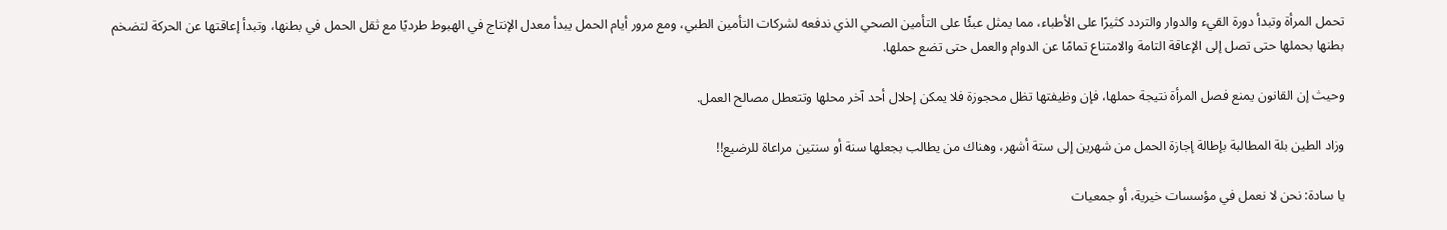تحمل المرأة وتبدأ دورة القيء والدوار والتردد كثيرًا على الأطباء، مما يمثل عبئًا على التأمين الصحي الذي ندفعه لشركات التأمين الطبي، ومع مرور أيام الحمل يبدأ معدل الإنتاج في الهبوط طرديًا مع ثقل الحمل في بطنها، وتبدأ إعاقتها عن الحركة لتضخم بطنها بحملها حتى تصل إلى الإعاقة التامة والامتناع تمامًا عن الدوام والعمل حتى تضع حملها.

وحيث إن القانون يمنع فصل المرأة نتيجة حملها، فإن وظيفتها تظل محجوزة فلا يمكن إحلال أحد آخر محلها وتتعطل مصالح العمل.

وزاد الطين بلة المطالبة بإطالة إجازة الحمل من شهرين إلى ستة أشهر، وهناك من يطالب بجعلها سنة أو سنتين مراعاة للرضيع!!

يا سادة: نحن لا نعمل في مؤسسات خيرية، أو جمعيات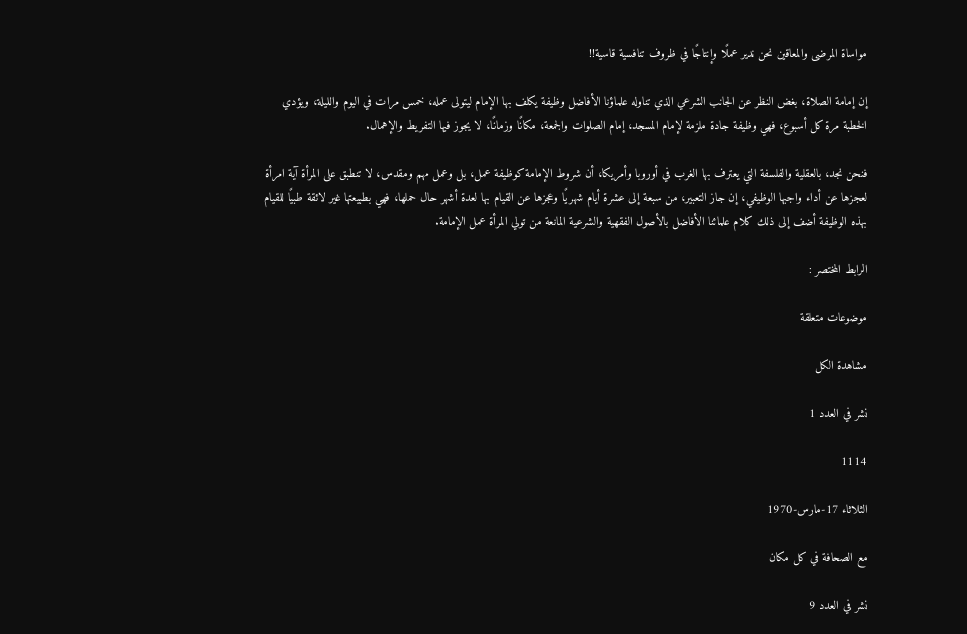مواساة المرضى والمعاقين نحن ندير عملًا وإنتاجًا في ظروف تنافسية قاسية!!

إن إمامة الصلاة، بغض النظر عن الجانب الشرعي الذي تناوله علماؤنا الأفاضل وظيفة يكلف بها الإمام ليتولى عمله، خمس مرات في اليوم والليلة، ويؤدي الخطبة مرة كل أسبوع، فهي وظيفة جادة ملزمة لإمام المسجد، إمام الصلوات والجمعة، مكانًا وزمانًا، لا يجوز فيها التفريط والإهمال.

فنحن نجد، بالعقلية والفلسفة التي يعترف بها الغرب في أوروبا وأمريكا، أن شروط الإمامة كوظيفة عمل، بل وعمل مهم ومقدس، لا تنطبق على المرأة آية امرأة لعجزها عن أداء واجبها الوظيفي، إن جاز التعبير، من سبعة إلى عشرة أيام شهريًا وعجزها عن القيام بها لعدة أشهر حال حملها، فهي بطبيعتها غير لائقة طبيًا للقيام بهذه الوظيفة أضف إلى ذلك كلام علمائنا الأفاضل بالأصول الفقهية والشرعية المانعة من تولي المرأة عمل الإمامة.

الرابط المختصر :

موضوعات متعلقة

مشاهدة الكل

نشر في العدد 1

1114

الثلاثاء 17-مارس-1970

مع الصحافة في كل مكان

نشر في العدد 9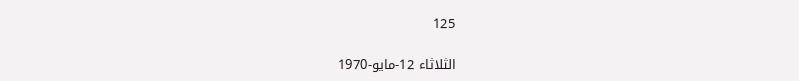125

الثلاثاء 12-مايو-1970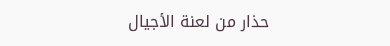حذار من لعنة الأجيال